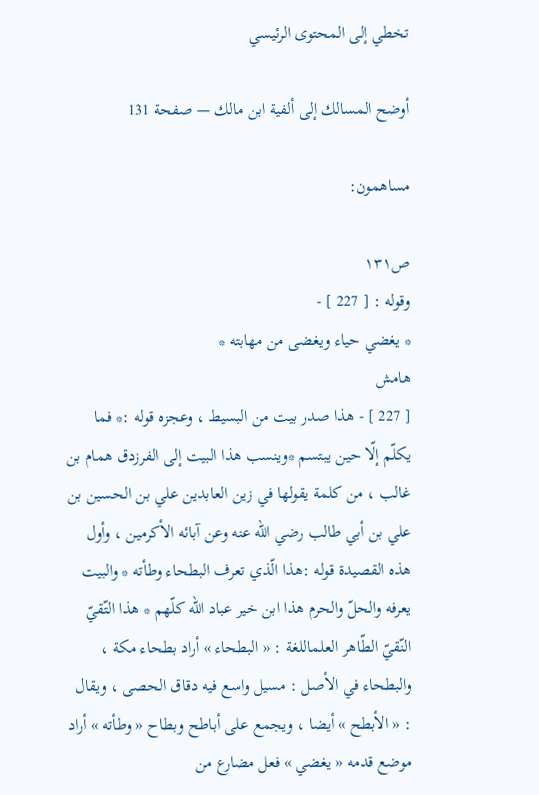تخطي إلى المحتوى الرئيسي

أوضح المسالك إلى ألفية ابن مالك — صفحة 131

مساهمون:

ص١٣١
وقوله : [ 227 ] -
* يغضي حياء ويغضى من مهابته *
هامش
[ 227 ] - هذا صدر بيت من البسيط ، وعجزه قوله :* فما يكلّم إلّا حين يبتسم *وينسب هذا البيت إلى الفرزدق همام بن غالب ، من كلمة يقولها في زين العابدين علي بن الحسين بن علي بن أبي طالب رضي اللّه عنه وعن آبائه الأكرمين ، وأول هذه القصيدة قوله :هذا الّذي تعرف البطحاء وطأته * والبيت يعرفه والحلّ والحرم هذا ابن خير عباد اللّه كلّهم * هذا التّقيّ النّقيّ الطّاهر العلماللغة : « البطحاء » أراد بطحاء مكة ، والبطحاء في الأصل : مسيل واسع فيه دقاق الحصى ، ويقال : « الأبطح » أيضا ، ويجمع على أباطح وبطاح « وطأته » أراد موضع قدمه « يغضي » فعل مضارع من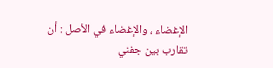الإغضاء ، والإغضاء في الأصل : أن تقارب بين جفني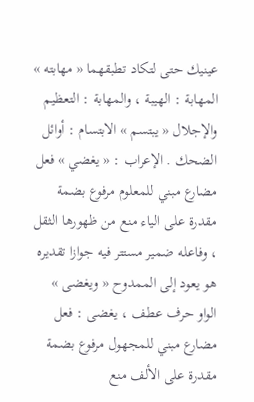عينيك حتى لتكاد تطبقهما « مهابته » المهابة : الهيبة ، والمهابة : التعظيم والإجلال « يبتسم » الابتسام : أوائل الضحك . الإعراب : « يغضي » فعل مضارع مبني للمعلوم مرفوع بضمة مقدرة على الياء منع من ظهورها الثقل ، وفاعله ضمير مستتر فيه جوازا تقديره هو يعود إلى الممدوح « ويغضى » الواو حرف عطف ، يغضى : فعل مضارع مبني للمجهول مرفوع بضمة مقدرة على الألف منع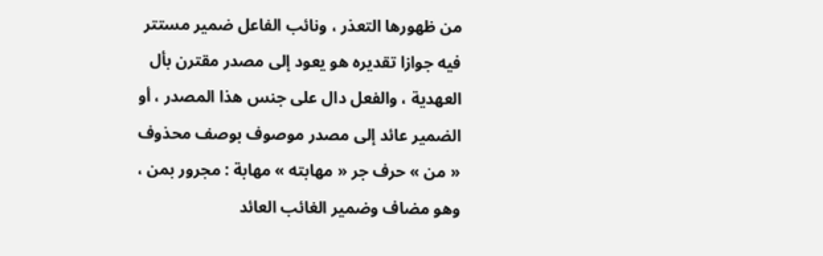من ظهورها التعذر ، ونائب الفاعل ضمير مستتر فيه جوازا تقديره هو يعود إلى مصدر مقترن بأل العهدية ، والفعل دال على جنس هذا المصدر ، أو الضمير عائد إلى مصدر موصوف بوصف محذوف « من » حرف جر « مهابته » مهابة : مجرور بمن ، وهو مضاف وضمير الغائب العائد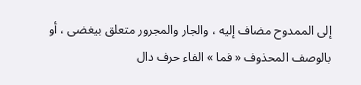إلى الممدوح مضاف إليه ، والجار والمجرور متعلق بيغضى ، أو بالوصف المحذوف « فما » الفاء حرف دال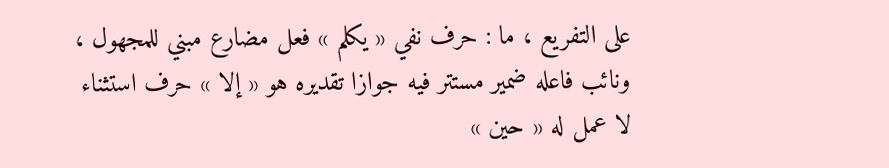على التفريع ، ما : حرف نفي « يكلم » فعل مضارع مبني للمجهول ، ونائب فاعله ضمير مستتر فيه جوازا تقديره هو « إلا » حرف استثناء لا عمل له « حين »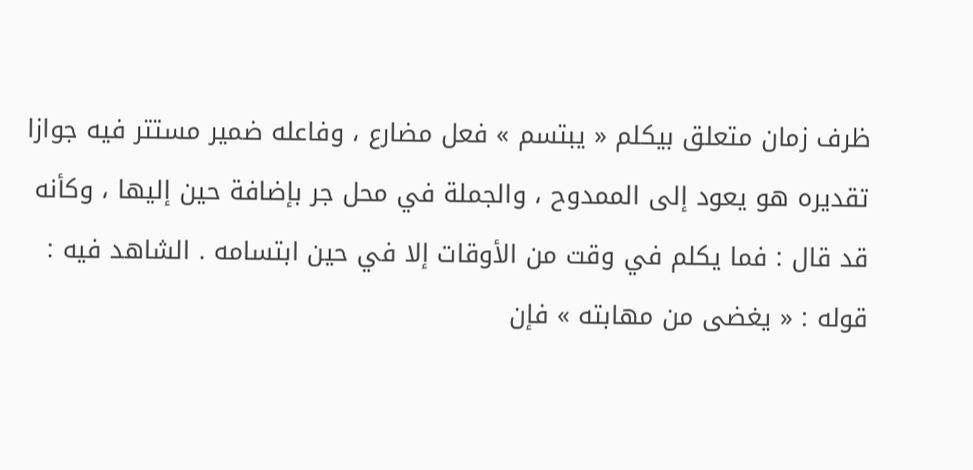ظرف زمان متعلق بيكلم « يبتسم » فعل مضارع ، وفاعله ضمير مستتر فيه جوازا تقديره هو يعود إلى الممدوح ، والجملة في محل جر بإضافة حين إليها ، وكأنه قد قال : فما يكلم في وقت من الأوقات إلا في حين ابتسامه . الشاهد فيه : قوله : « يغضى من مهابته » فإن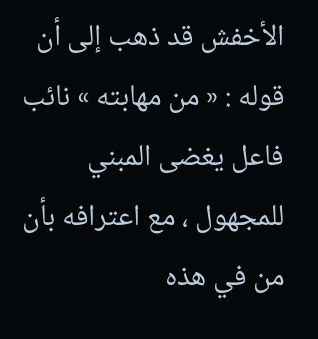الأخفش قد ذهب إلى أن قوله : « من مهابته » نائب فاعل يغضى المبني للمجهول ، مع اعترافه بأن من في هذه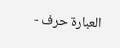العبارة حرف -